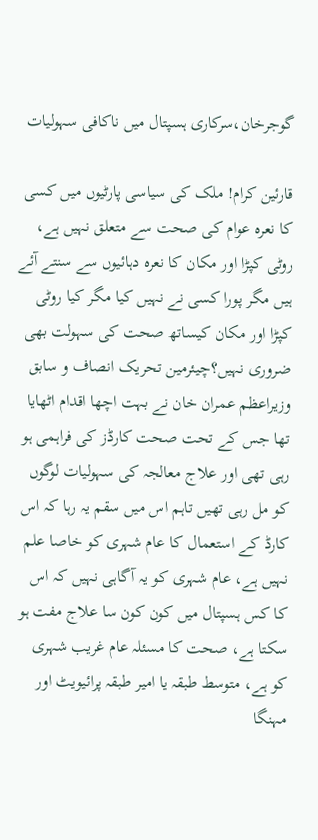گوجرخان،سرکاری ہسپتال میں ناکافی سہولیات

قارئین کرام! ملک کی سیاسی پارٹیوں میں کسی کا نعرہ عوام کی صحت سے متعلق نہیں ہے، روٹی کپڑا اور مکان کا نعرہ دہائیوں سے سنتے آئے ہیں مگر پورا کسی نے نہیں کیا مگر کیا روٹی کپڑا اور مکان کیساتھ صحت کی سہولت بھی ضروری نہیں؟چیئرمین تحریک انصاف و سابق وزیراعظم عمران خان نے بہت اچھا اقدام اٹھایا تھا جس کے تحت صحت کارڈز کی فراہمی ہو رہی تھی اور علاج معالجہ کی سہولیات لوگوں کو مل رہی تھیں تاہم اس میں سقم یہ رہا کہ اس کارڈ کے استعمال کا عام شہری کو خاصا علم نہیں ہے، عام شہری کو یہ آگاہی نہیں کہ اس کا کس ہسپتال میں کون کون سا علاج مفت ہو سکتا ہے، صحت کا مسئلہ عام غریب شہری کو ہے، متوسط طبقہ یا امیر طبقہ پرائیویٹ اور مہنگا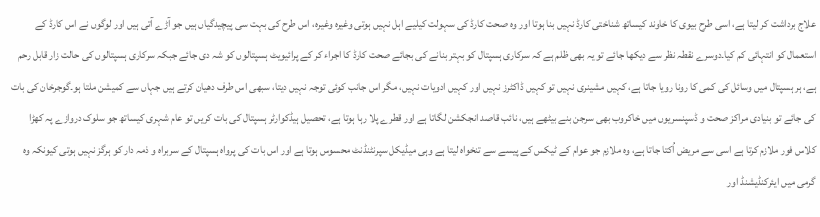علاج برداشت کر لیتا ہے، اسی طرح بیوی کا خاوند کیساتھ شناختی کارڈ نہیں بنا ہوتا اور وہ صحت کارڈ کی سہولت کیلیے اہل نہیں ہوتی وغیرہ وغیرہ، اس طرح کی بہت سی پیچیدگیاں ہیں جو آڑے آتی ہیں اور لوگوں نے اس کارڈ کے استعمال کو انتہائی کم کیا۔دوسرے نقطہ نظر سے دیکھا جائے تو یہ بھی ظلم ہے کہ سرکاری ہسپتال کو بہتر بنانے کی بجائے صحت کارڈ کا اجراء کر کے پرائیویٹ ہسپتالوں کو شہ دی جائے جبکہ سرکاری ہسپتالوں کی حالت زار قابل رحم ہے، ہر ہسپتال میں وسائل کی کمی کا رونا رویا جاتا ہے، کہیں مشینری نہیں تو کہیں ڈاکٹرز نہیں اور کہیں ادویات نہیں، مگر اس جانب کوئی توجہ نہیں دیتا، سبھی اس طرف دھیان کرتے ہیں جہاں سے کمیشن ملتا ہو۔گوجرخان کی بات کی جائے تو بنیادی مراکز صحت و ڈسپنسریوں میں خاکروب بھی سرجن بنے بیٹھے ہیں، نائب قاصد انجکشن لگاتا ہے اور قطرے پلا رہا ہوتا ہے، تحصیل ہیڈکوارٹر ہسپتال کی بات کریں تو عام شہری کیساتھ جو سلوک دروازے پہ کھڑا کلاس فور ملازم کرتا ہے اسی سے مریض اُکتا جاتا ہے، وہ ملازم جو عوام کے ٹیکس کے پیسے سے تنخواہ لیتا ہے وہی میڈیکل سپرنٹنڈنٹ محسوس ہوتا ہے اور اس بات کی پرواہ ہسپتال کے سربراہ و ذمہ دار کو ہرگز نہیں ہوتی کیونکہ وہ گرمی میں ایئرکنڈیشنڈ اور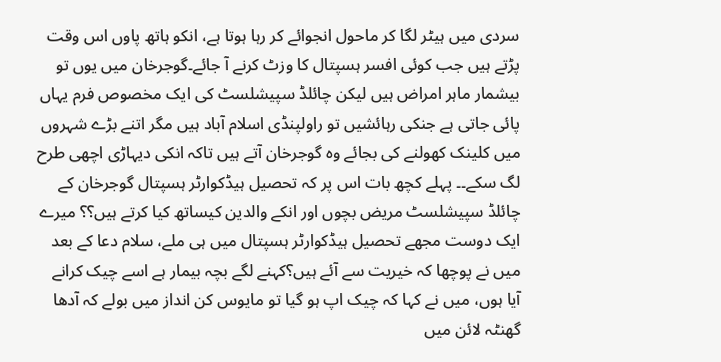سردی میں ہیٹر لگا کر ماحول انجوائے کر رہا ہوتا ہے، انکو ہاتھ پاوں اس وقت پڑتے ہیں جب کوئی افسر ہسپتال کا وزٹ کرنے آ جائے۔گوجرخان میں یوں تو بیشمار ماہر امراض ہیں لیکن چائلڈ سپیشلسٹ کی ایک مخصوص فرم یہاں پائی جاتی ہے جنکی رہائشیں تو راولپنڈی اسلام آباد ہیں مگر اتنے بڑے شہروں میں کلینک کھولنے کی بجائے وہ گوجرخان آتے ہیں تاکہ انکی دیہاڑی اچھی طرح لگ سکے۔۔ پہلے کچھ بات اس پر کہ تحصیل ہیڈکوارٹر ہسپتال گوجرخان کے چائلڈ سپیشلسٹ مریض بچوں اور انکے والدین کیساتھ کیا کرتے ہیں؟؟ میرے ایک دوست مجھے تحصیل ہیڈکوارٹر ہسپتال میں ہی ملے، سلام دعا کے بعد میں نے پوچھا کہ خیریت سے آئے ہیں؟کہنے لگے بچہ بیمار ہے اسے چیک کرانے آیا ہوں، میں نے کہا کہ چیک اپ ہو گیا تو مایوس کن انداز میں بولے کہ آدھا گھنٹہ لائن میں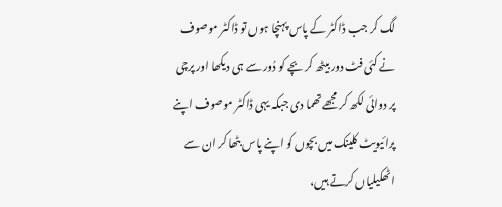لگ کر جب ڈاکٹر کے پاس پہنچا ہوں تو ڈاکٹر موصوف نے کئی فٹ دور بیٹھ کر بچے کو دُور سے ہی دیکھا اور پرچی پر دوائی لکھ کر مجھے تھما دی جبکہ یہی ڈاکٹر موصوف اپنے پرائیویٹ کلینک میں بچوں کو اپنے پاس بٹھا کر ان سے اٹھکیلیاں کرتے ہیں،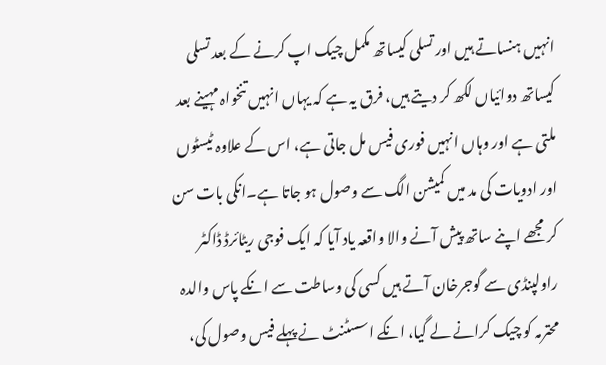انہیں ہنساتے ہیں اور تسلی کیساتھ مکمل چیک اپ کرنے کے بعد تسلی کیساتھ دوائیاں لکھ کر دیتے ہیں، فرق یہ ہے کہ یہاں انہیں تنخواہ مہینے بعد ملتی ہے اور وہاں انہیں فوری فیس مل جاتی ہے، اس کے علاوہ ٹیسٹوں اور ادویات کی مد میں کمیشن الگ سے وصول ہو جاتا ہے۔انکی بات سن کر مجھے اپنے ساتھ پیش آنے والا واقعہ یاد آیا کہ ایک فوجی ریٹائرڈ ڈاکٹر راولپنڈی سے گوجرخان آتے ہیں کسی کی وساطت سے انکے پاس والدہ محترمہ کو چیک کرانے لے گیا، انکے اسسٹنٹ نے پہلے فیس وصول کی،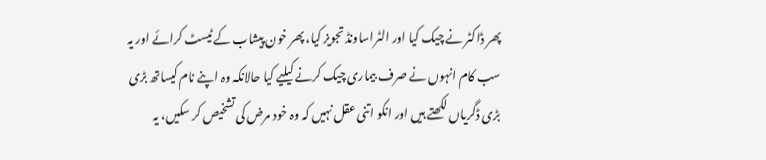پھر ڈاکٹر نے چیک کیا اور الٹراساونڈ تجویز کیا، پھر خون پیشاب کے ٹیسٹ کرائے اور یہ سب کام انہوں نے صرف بیماری چیک کرنے کیلیے کیا حالانکہ وہ اپنے نام کیساتھ بڑی بڑی ڈگریاں لکھتے ہیں اور انکو اتنی عقل نہیں کہ وہ خود مرض کی تشخیص کر سکیں، یہ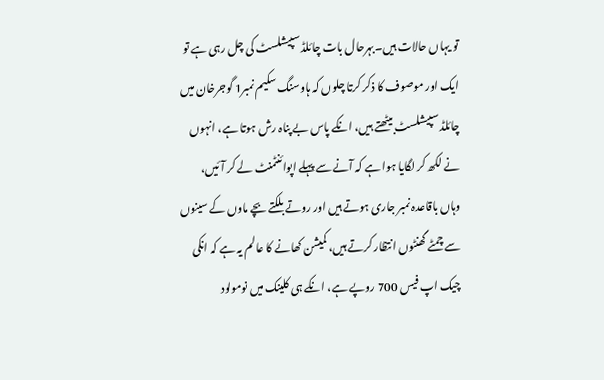تو یہاں حالات ہیں۔بہرحال بات چائلڈ سپیشلسٹ کی چل رہی ہے تو ایک اور موصوف کا ذکر کرتا چلوں کہ ہاوسنگ سکیم نمبر1 گوجرخان میں چائلڈ سپیشلسٹ بیٹھتے ہیں، انکے پاس بے پناہ رش ہوتا ہے، انہوں نے لکھ کر لگایا ہوا ہے کہ آنے سے پہلے اپوائنٹمنٹ لے کر آئیں، وہاں باقاعدہ نمبر جاری ہوتے ہیں اور روتے بلکتے بچے ماوں کے سینوں سے چمٹے گھنٹوں انتظار کرتے ہیں، کمیشن کھانے کا عالم یہ ہے کہ انکی چیک اپ فیس 700 روپے ہے، انکے ہی کلینک میں نومولود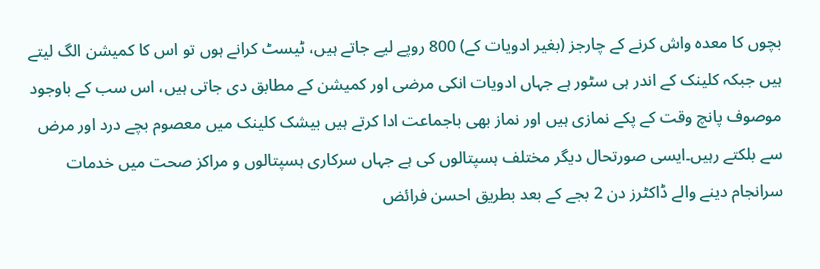بچوں کا معدہ واش کرنے کے چارجز (بغیر ادویات کے) 800 روپے لیے جاتے ہیں، ٹیسٹ کرانے ہوں تو اس کا کمیشن الگ لیتے ہیں جبکہ کلینک کے اندر ہی سٹور ہے جہاں ادویات انکی مرضی اور کمیشن کے مطابق دی جاتی ہیں، اس سب کے باوجود موصوف پانچ وقت کے پکے نمازی ہیں اور نماز بھی باجماعت ادا کرتے ہیں بیشک کلینک میں معصوم بچے درد اور مرض سے بلکتے رہیں۔ایسی صورتحال دیگر مختلف ہسپتالوں کی ہے جہاں سرکاری ہسپتالوں و مراکز صحت میں خدمات سرانجام دینے والے ڈاکٹرز دن 2 بجے کے بعد بطریق احسن فرائض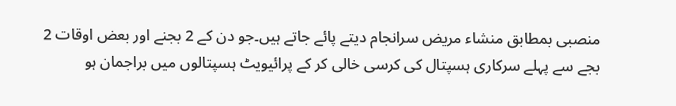منصبی بمطابق منشاء مریض سرانجام دیتے پائے جاتے ہیں۔جو دن کے 2 بجنے اور بعض اوقات 2 بجے سے پہلے سرکاری ہسپتال کی کرسی خالی کر کے پرائیویٹ ہسپتالوں میں براجمان ہو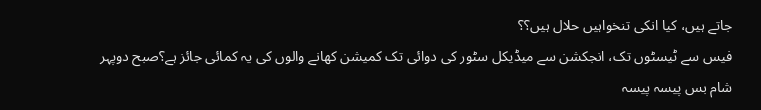جاتے ہیں، کیا انکی تنخواہیں حلال ہیں؟؟
فیس سے ٹیسٹوں تک، انجکشن سے میڈیکل سٹور کی دوائی تک کمیشن کھانے والوں کی یہ کمائی جائز ہے؟صبح دوپہر شام بس پیسہ پیسہ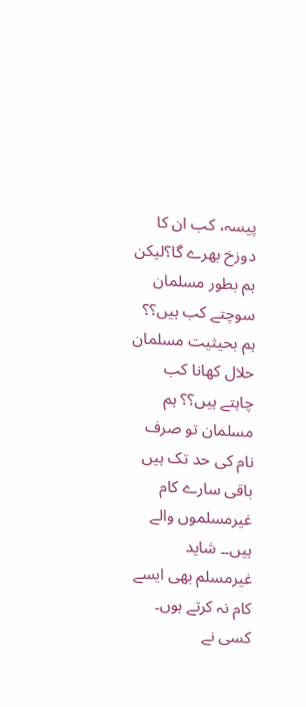پیسہ، کب ان کا دوزخ بھرے گا؟لیکن ہم بطور مسلمان سوچتے کب ہیں؟؟ ہم بحیثیت مسلمان حلال کھانا کب چاہتے ہیں؟؟ ہم مسلمان تو صرف نام کی حد تک ہیں باقی سارے کام غیرمسلموں والے ہیں۔۔ شاید غیرمسلم بھی ایسے کام نہ کرتے ہوں۔
کسی نے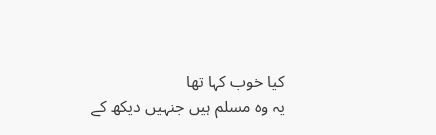کیا خوب کہا تھا
یہ وہ مسلم ہیں جنہیں دیکھ کے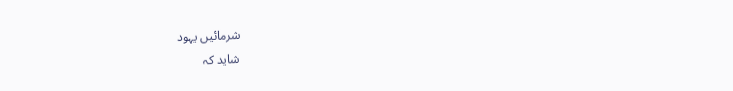شرمائیں یہود
شاید کہ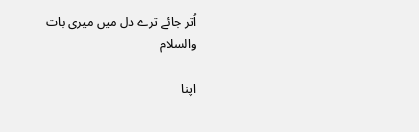اُتر جائے ترے دل میں میری بات
والسلام

اپنا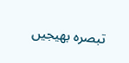تبصرہ بھیجیں